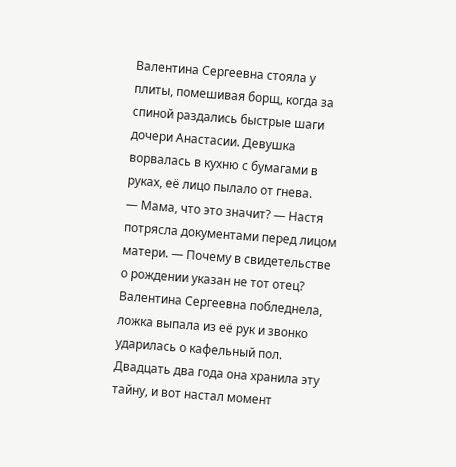Валентина Сергеевна стояла у плиты, помешивая борщ, когда за спиной раздались быстрые шаги дочери Анастасии. Девушка ворвалась в кухню с бумагами в руках, её лицо пылало от гнева.
— Мама, что это значит? — Настя потрясла документами перед лицом матери. — Почему в свидетельстве о рождении указан не тот отец?
Валентина Сергеевна побледнела, ложка выпала из её рук и звонко ударилась о кафельный пол. Двадцать два года она хранила эту тайну, и вот настал момент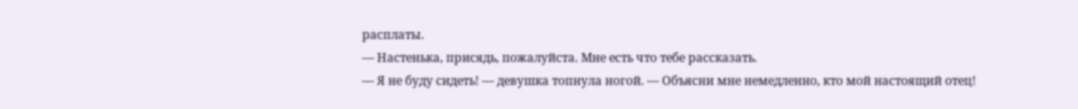расплаты.
— Настенька, присядь, пожалуйста. Мне есть что тебе рассказать.
— Я не буду сидеть! — девушка топнула ногой. — Объясни мне немедленно, кто мой настоящий отец!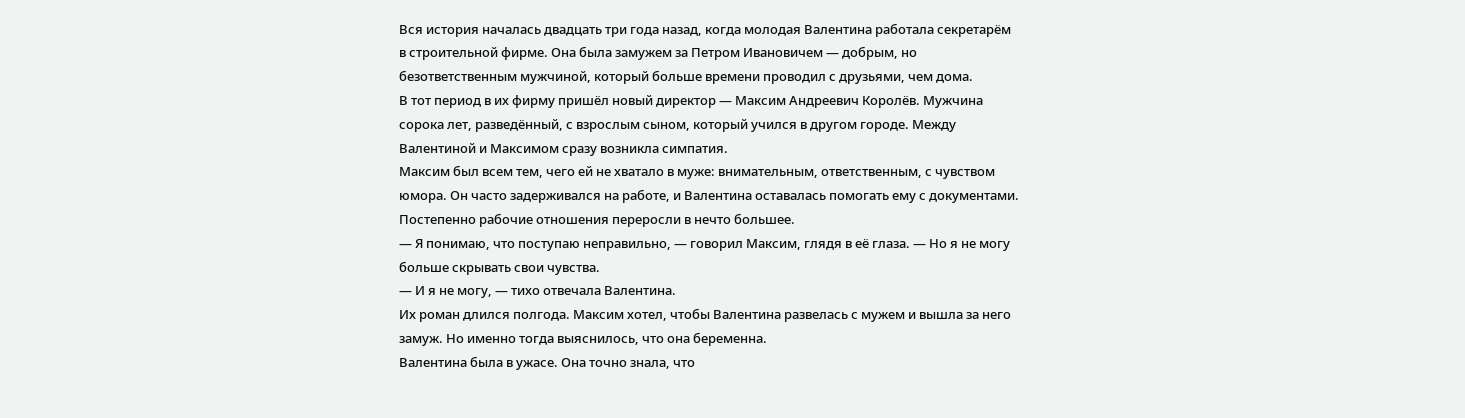Вся история началась двадцать три года назад, когда молодая Валентина работала секретарём в строительной фирме. Она была замужем за Петром Ивановичем — добрым, но безответственным мужчиной, который больше времени проводил с друзьями, чем дома.
В тот период в их фирму пришёл новый директор — Максим Андреевич Королёв. Мужчина сорока лет, разведённый, с взрослым сыном, который учился в другом городе. Между Валентиной и Максимом сразу возникла симпатия.
Максим был всем тем, чего ей не хватало в муже: внимательным, ответственным, с чувством юмора. Он часто задерживался на работе, и Валентина оставалась помогать ему с документами. Постепенно рабочие отношения переросли в нечто большее.
— Я понимаю, что поступаю неправильно, — говорил Максим, глядя в её глаза. — Но я не могу больше скрывать свои чувства.
— И я не могу, — тихо отвечала Валентина.
Их роман длился полгода. Максим хотел, чтобы Валентина развелась с мужем и вышла за него замуж. Но именно тогда выяснилось, что она беременна.
Валентина была в ужасе. Она точно знала, что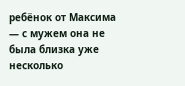ребёнок от Максима — с мужем она не была близка уже несколько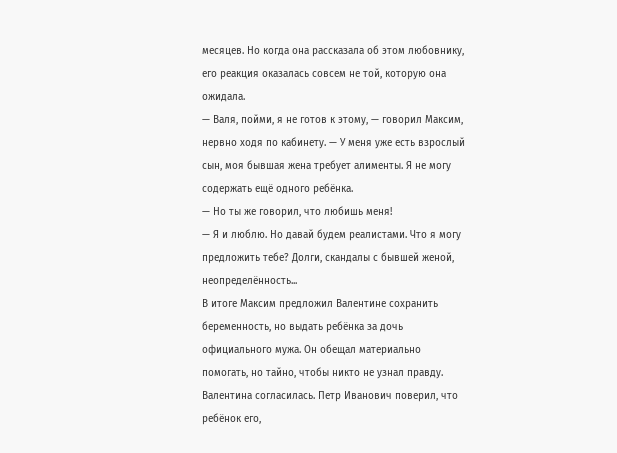месяцев. Но когда она рассказала об этом любовнику, его реакция оказалась совсем не той, которую она ожидала.
— Валя, пойми, я не готов к этому, — говорил Максим, нервно ходя по кабинету. — У меня уже есть взрослый сын, моя бывшая жена требует алименты. Я не могу содержать ещё одного ребёнка.
— Но ты же говорил, что любишь меня!
— Я и люблю. Но давай будем реалистами. Что я могу предложить тебе? Долги, скандалы с бывшей женой, неопределённость...
В итоге Максим предложил Валентине сохранить беременность, но выдать ребёнка за дочь официального мужа. Он обещал материально помогать, но тайно, чтобы никто не узнал правду.
Валентина согласилась. Петр Иванович поверил, что ребёнок его,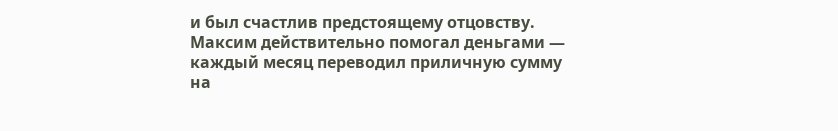и был счастлив предстоящему отцовству. Максим действительно помогал деньгами — каждый месяц переводил приличную сумму на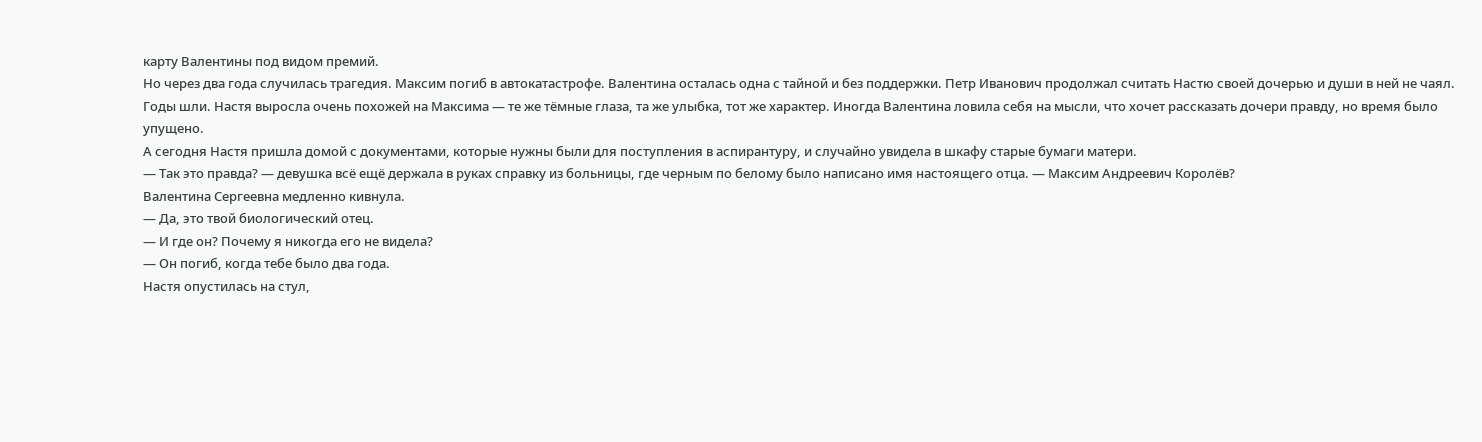карту Валентины под видом премий.
Но через два года случилась трагедия. Максим погиб в автокатастрофе. Валентина осталась одна с тайной и без поддержки. Петр Иванович продолжал считать Настю своей дочерью и души в ней не чаял.
Годы шли. Настя выросла очень похожей на Максима — те же тёмные глаза, та же улыбка, тот же характер. Иногда Валентина ловила себя на мысли, что хочет рассказать дочери правду, но время было упущено.
А сегодня Настя пришла домой с документами, которые нужны были для поступления в аспирантуру, и случайно увидела в шкафу старые бумаги матери.
— Так это правда? — девушка всё ещё держала в руках справку из больницы, где черным по белому было написано имя настоящего отца. — Максим Андреевич Королёв?
Валентина Сергеевна медленно кивнула.
— Да, это твой биологический отец.
— И где он? Почему я никогда его не видела?
— Он погиб, когда тебе было два года.
Настя опустилась на стул,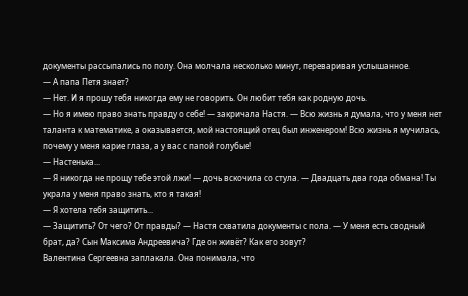документы рассыпались по полу. Она молчала несколько минут, переваривая услышанное.
— А папа Петя знает?
— Нет. И я прошу тебя никогда ему не говорить. Он любит тебя как родную дочь.
— Но я имею право знать правду о себе! — закричала Настя. — Всю жизнь я думала, что у меня нет таланта к математике, а оказывается, мой настоящий отец был инженером! Всю жизнь я мучилась, почему у меня карие глаза, а у вас с папой голубые!
— Настенька...
— Я никогда не прощу тебе этой лжи! — дочь вскочила со стула. — Двадцать два года обмана! Ты украла у меня право знать, кто я такая!
— Я хотела тебя защитить...
— Защитить? От чего? От правды? — Настя схватила документы с пола. — У меня есть сводный брат, да? Сын Максима Андреевича? Где он живёт? Как его зовут?
Валентина Сергеевна заплакала. Она понимала, что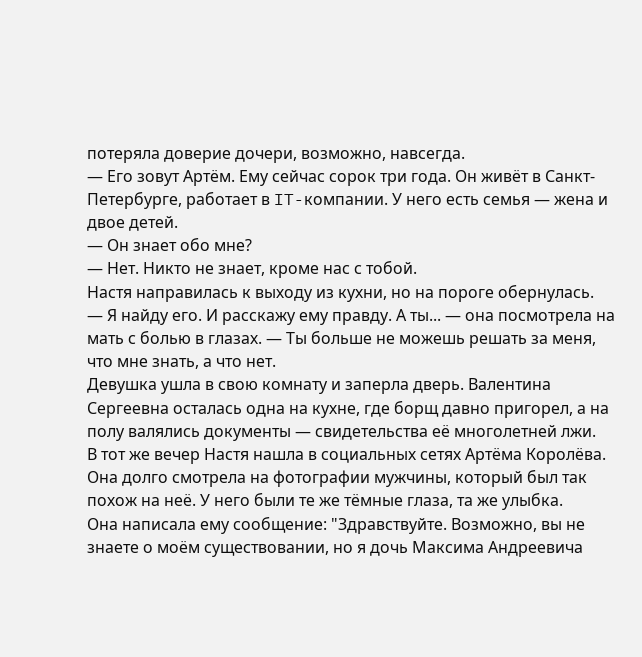потеряла доверие дочери, возможно, навсегда.
— Его зовут Артём. Ему сейчас сорок три года. Он живёт в Санкт-Петербурге, работает в IT-компании. У него есть семья — жена и двое детей.
— Он знает обо мне?
— Нет. Никто не знает, кроме нас с тобой.
Настя направилась к выходу из кухни, но на пороге обернулась.
— Я найду его. И расскажу ему правду. А ты... — она посмотрела на мать с болью в глазах. — Ты больше не можешь решать за меня, что мне знать, а что нет.
Девушка ушла в свою комнату и заперла дверь. Валентина Сергеевна осталась одна на кухне, где борщ давно пригорел, а на полу валялись документы — свидетельства её многолетней лжи.
В тот же вечер Настя нашла в социальных сетях Артёма Королёва. Она долго смотрела на фотографии мужчины, который был так похож на неё. У него были те же тёмные глаза, та же улыбка.
Она написала ему сообщение: "Здравствуйте. Возможно, вы не знаете о моём существовании, но я дочь Максима Андреевича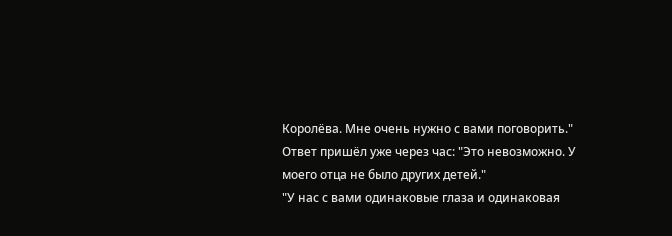Королёва. Мне очень нужно с вами поговорить."
Ответ пришёл уже через час: "Это невозможно. У моего отца не было других детей."
"У нас с вами одинаковые глаза и одинаковая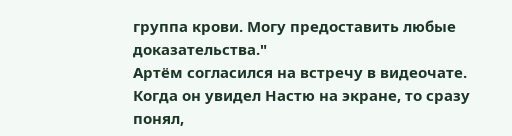группа крови. Могу предоставить любые доказательства."
Артём согласился на встречу в видеочате. Когда он увидел Настю на экране, то сразу понял,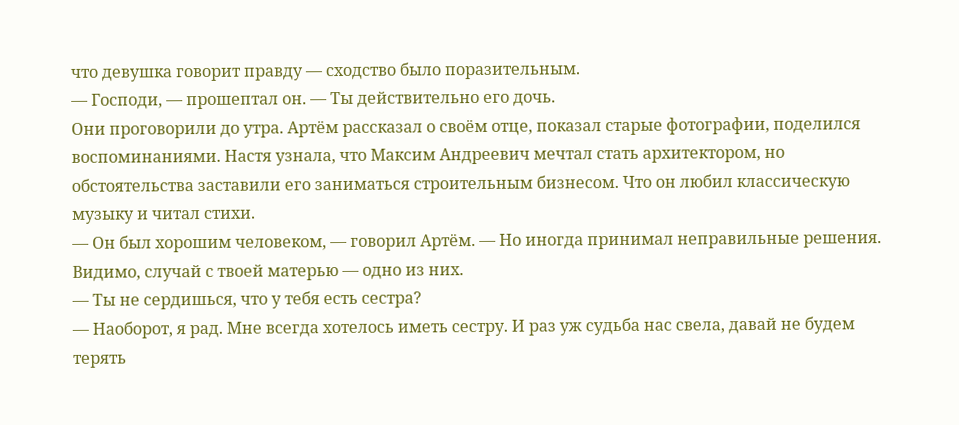что девушка говорит правду — сходство было поразительным.
— Господи, — прошептал он. — Ты действительно его дочь.
Они проговорили до утра. Артём рассказал о своём отце, показал старые фотографии, поделился воспоминаниями. Настя узнала, что Максим Андреевич мечтал стать архитектором, но обстоятельства заставили его заниматься строительным бизнесом. Что он любил классическую музыку и читал стихи.
— Он был хорошим человеком, — говорил Артём. — Но иногда принимал неправильные решения. Видимо, случай с твоей матерью — одно из них.
— Ты не сердишься, что у тебя есть сестра?
— Наоборот, я рад. Мне всегда хотелось иметь сестру. И раз уж судьба нас свела, давай не будем терять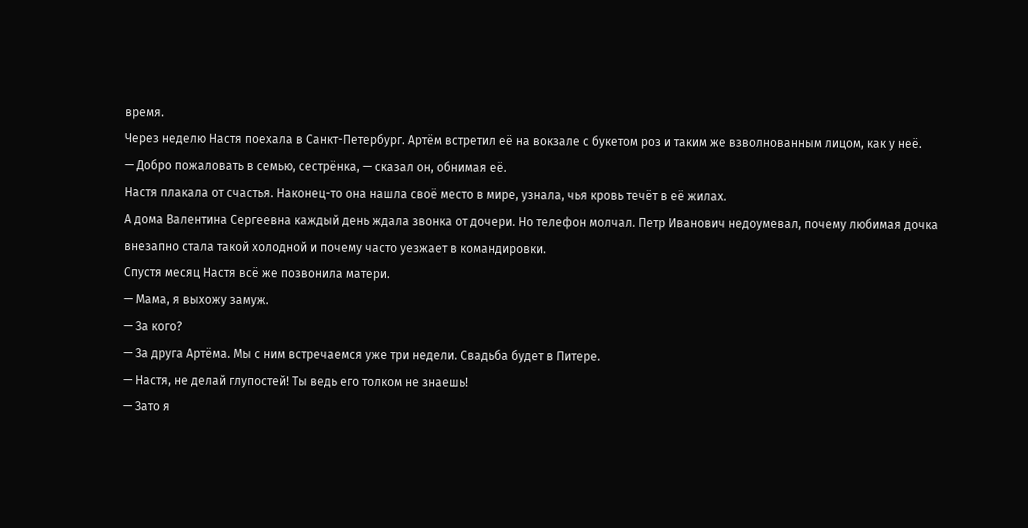время.
Через неделю Настя поехала в Санкт-Петербург. Артём встретил её на вокзале с букетом роз и таким же взволнованным лицом, как у неё.
— Добро пожаловать в семью, сестрёнка, — сказал он, обнимая её.
Настя плакала от счастья. Наконец-то она нашла своё место в мире, узнала, чья кровь течёт в её жилах.
А дома Валентина Сергеевна каждый день ждала звонка от дочери. Но телефон молчал. Петр Иванович недоумевал, почему любимая дочка внезапно стала такой холодной и почему часто уезжает в командировки.
Спустя месяц Настя всё же позвонила матери.
— Мама, я выхожу замуж.
— За кого?
— За друга Артёма. Мы с ним встречаемся уже три недели. Свадьба будет в Питере.
— Настя, не делай глупостей! Ты ведь его толком не знаешь!
— Зато я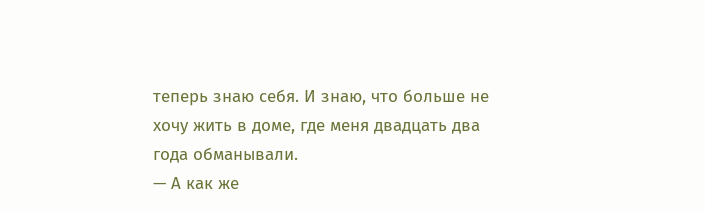теперь знаю себя. И знаю, что больше не хочу жить в доме, где меня двадцать два года обманывали.
— А как же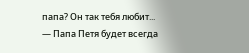папа? Он так тебя любит...
— Папа Петя будет всегда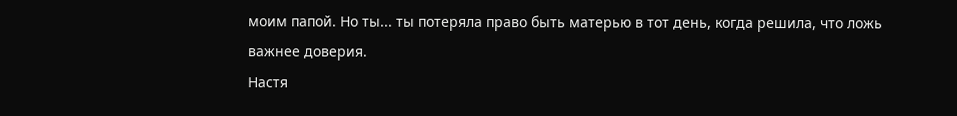моим папой. Но ты... ты потеряла право быть матерью в тот день, когда решила, что ложь важнее доверия.
Настя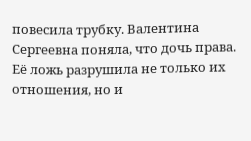повесила трубку. Валентина Сергеевна поняла, что дочь права. Её ложь разрушила не только их отношения, но и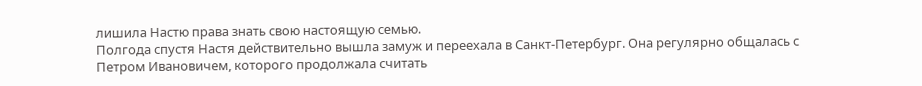лишила Настю права знать свою настоящую семью.
Полгода спустя Настя действительно вышла замуж и переехала в Санкт-Петербург. Она регулярно общалась с Петром Ивановичем, которого продолжала считать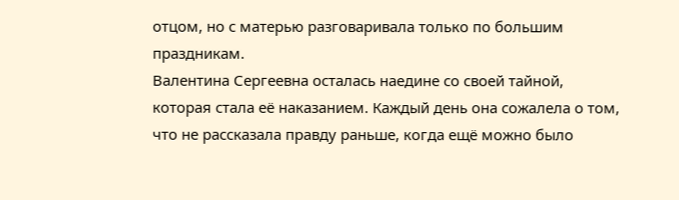отцом, но с матерью разговаривала только по большим праздникам.
Валентина Сергеевна осталась наедине со своей тайной, которая стала её наказанием. Каждый день она сожалела о том, что не рассказала правду раньше, когда ещё можно было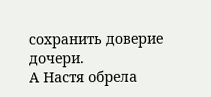сохранить доверие дочери.
А Настя обрела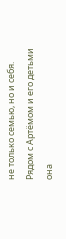не только семью, но и себя. Рядом с Артёмом и его детьми она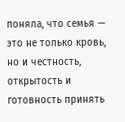поняла, что семья — это не только кровь, но и честность, открытость и готовность принять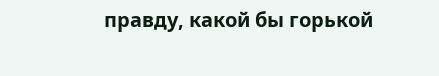правду, какой бы горькой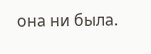она ни была.